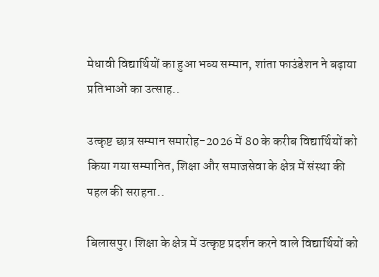मेधावी विद्यार्थियों का हुआ भव्य सम्मान, शांता फाउंडेशन ने बढ़ाया प्रतिभाओं का उत्साह..

उत्कृष्ट छात्र सम्मान समारोह-2026 में 80 के करीब विद्यार्थियों को किया गया सम्मानित, शिक्षा और समाजसेवा के क्षेत्र में संस्था की पहल की सराहना..

बिलासपुर। शिक्षा के क्षेत्र में उत्कृष्ट प्रदर्शन करने वाले विद्यार्थियों को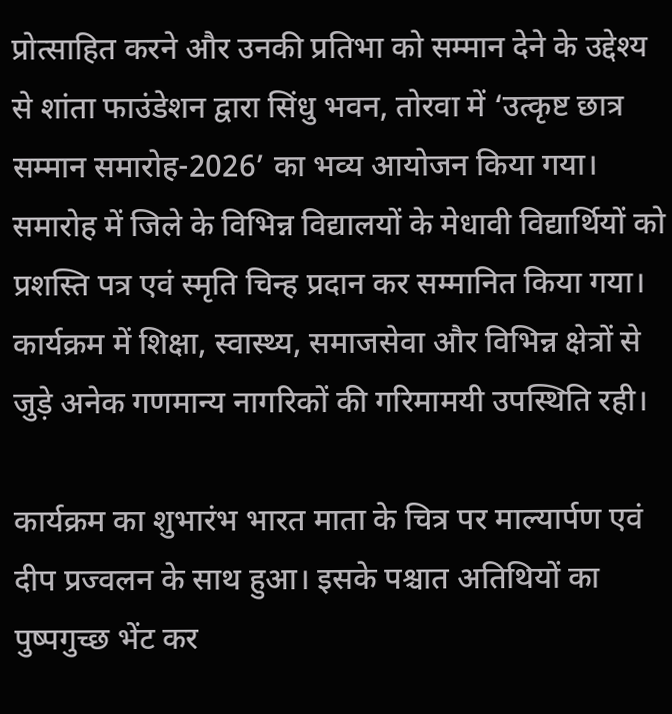प्रोत्साहित करने और उनकी प्रतिभा को सम्मान देने के उद्देश्य से शांता फाउंडेशन द्वारा सिंधु भवन, तोरवा में ‘उत्कृष्ट छात्र सम्मान समारोह-2026’ का भव्य आयोजन किया गया। समारोह में जिले के विभिन्न विद्यालयों के मेधावी विद्यार्थियों को प्रशस्ति पत्र एवं स्मृति चिन्ह प्रदान कर सम्मानित किया गया। कार्यक्रम में शिक्षा, स्वास्थ्य, समाजसेवा और विभिन्न क्षेत्रों से जुड़े अनेक गणमान्य नागरिकों की गरिमामयी उपस्थिति रही।

कार्यक्रम का शुभारंभ भारत माता के चित्र पर माल्यार्पण एवं दीप प्रज्वलन के साथ हुआ। इसके पश्चात अतिथियों का पुष्पगुच्छ भेंट कर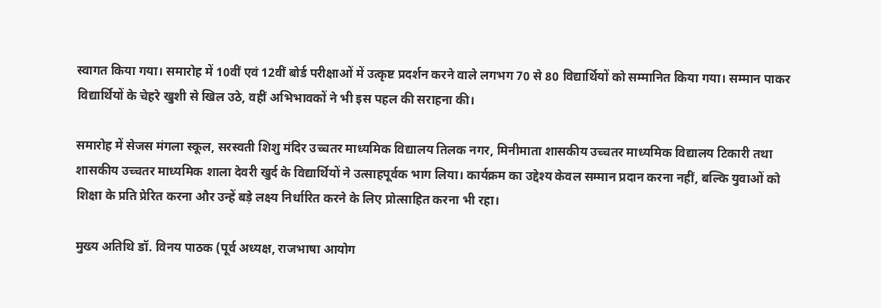स्वागत किया गया। समारोह में 10वीं एवं 12वीं बोर्ड परीक्षाओं में उत्कृष्ट प्रदर्शन करने वाले लगभग 70 से 80 विद्यार्थियों को सम्मानित किया गया। सम्मान पाकर विद्यार्थियों के चेहरे खुशी से खिल उठे, वहीं अभिभावकों ने भी इस पहल की सराहना की।

समारोह में सेजस मंगला स्कूल, सरस्वती शिशु मंदिर उच्चतर माध्यमिक विद्यालय तिलक नगर, मिनीमाता शासकीय उच्चतर माध्यमिक विद्यालय टिकारी तथा शासकीय उच्चतर माध्यमिक शाला देवरी खुर्द के विद्यार्थियों ने उत्साहपूर्वक भाग लिया। कार्यक्रम का उद्देश्य केवल सम्मान प्रदान करना नहीं, बल्कि युवाओं को शिक्षा के प्रति प्रेरित करना और उन्हें बड़े लक्ष्य निर्धारित करने के लिए प्रोत्साहित करना भी रहा।

मुख्य अतिथि डॉ. विनय पाठक (पूर्व अध्यक्ष, राजभाषा आयोग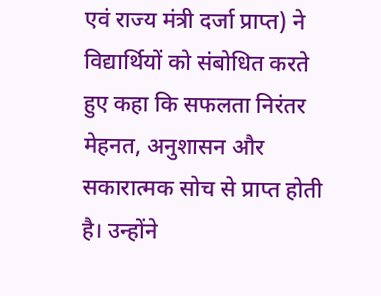एवं राज्य मंत्री दर्जा प्राप्त) ने विद्यार्थियों को संबोधित करते हुए कहा कि सफलता निरंतर मेहनत, अनुशासन और सकारात्मक सोच से प्राप्त होती है। उन्होंने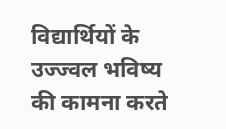विद्यार्थियों के उज्ज्वल भविष्य की कामना करते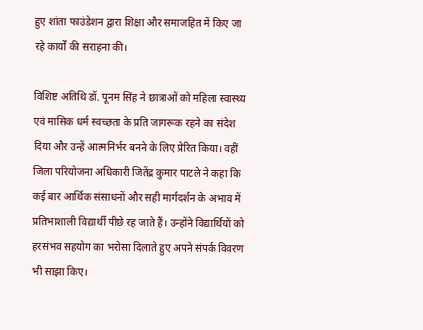हुए शांता फाउंडेशन द्वारा शिक्षा और समाजहित में किए जा रहे कार्यों की सराहना की।

विशिष्ट अतिथि डॉ. पूनम सिंह ने छात्राओं को महिला स्वास्थ्य एवं मासिक धर्म स्वच्छता के प्रति जागरूक रहने का संदेश दिया और उन्हें आत्मनिर्भर बनने के लिए प्रेरित किया। वहीं जिला परियोजना अधिकारी जितेंद्र कुमार पाटले ने कहा कि कई बार आर्थिक संसाधनों और सही मार्गदर्शन के अभाव में प्रतिभाशाली विद्यार्थी पीछे रह जाते हैं। उन्होंने विद्यार्थियों को हरसंभव सहयोग का भरोसा दिलाते हुए अपने संपर्क विवरण भी साझा किए।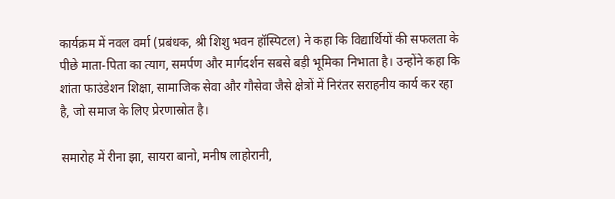कार्यक्रम में नवल वर्मा (प्रबंधक, श्री शिशु भवन हॉस्पिटल) ने कहा कि विद्यार्थियों की सफलता के पीछे माता-पिता का त्याग, समर्पण और मार्गदर्शन सबसे बड़ी भूमिका निभाता है। उन्होंने कहा कि शांता फाउंडेशन शिक्षा, सामाजिक सेवा और गौसेवा जैसे क्षेत्रों में निरंतर सराहनीय कार्य कर रहा है, जो समाज के लिए प्रेरणास्रोत है।

समारोह में रीना झा, सायरा बानो, मनीष लाहोरानी,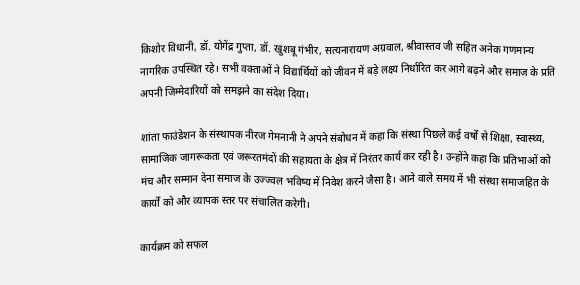किशोर विधानी, डॉ. योगेंद्र गुप्ता, डॉ. खुशबू गंभीर, सत्यनारायण अग्रवाल, श्रीवास्तव जी सहित अनेक गणमान्य नागरिक उपस्थित रहे। सभी वक्ताओं ने विद्यार्थियों को जीवन में बड़े लक्ष्य निर्धारित कर आगे बढ़ने और समाज के प्रति अपनी जिम्मेदारियों को समझने का संदेश दिया।

शांता फाउंडेशन के संस्थापक नीरज गेमनानी ने अपने संबोधन में कहा कि संस्था पिछले कई वर्षों से शिक्षा, स्वास्थ्य, सामाजिक जागरूकता एवं जरूरतमंदों की सहायता के क्षेत्र में निरंतर कार्य कर रही है। उन्होंने कहा कि प्रतिभाओं को मंच और सम्मान देना समाज के उज्ज्वल भविष्य में निवेश करने जैसा है। आने वाले समय में भी संस्था समाजहित के कार्यों को और व्यापक स्तर पर संचालित करेगी।

कार्यक्रम को सफल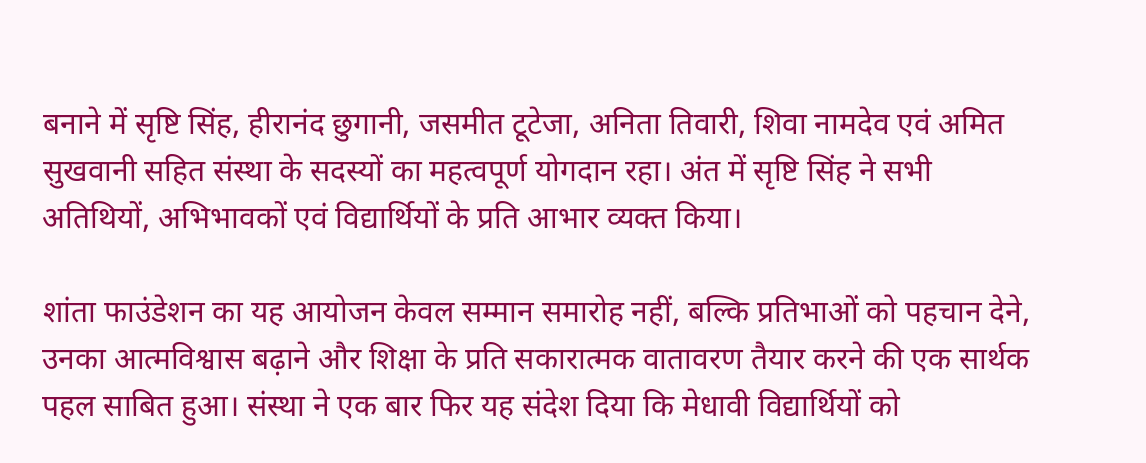बनाने में सृष्टि सिंह, हीरानंद छुगानी, जसमीत टूटेजा, अनिता तिवारी, शिवा नामदेव एवं अमित सुखवानी सहित संस्था के सदस्यों का महत्वपूर्ण योगदान रहा। अंत में सृष्टि सिंह ने सभी अतिथियों, अभिभावकों एवं विद्यार्थियों के प्रति आभार व्यक्त किया।

शांता फाउंडेशन का यह आयोजन केवल सम्मान समारोह नहीं, बल्कि प्रतिभाओं को पहचान देने, उनका आत्मविश्वास बढ़ाने और शिक्षा के प्रति सकारात्मक वातावरण तैयार करने की एक सार्थक पहल साबित हुआ। संस्था ने एक बार फिर यह संदेश दिया कि मेधावी विद्यार्थियों को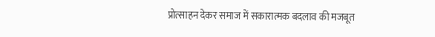प्रोत्साहन देकर समाज में सकारात्मक बदलाव की मजबूत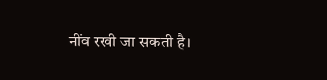नींव रखी जा सकती है।